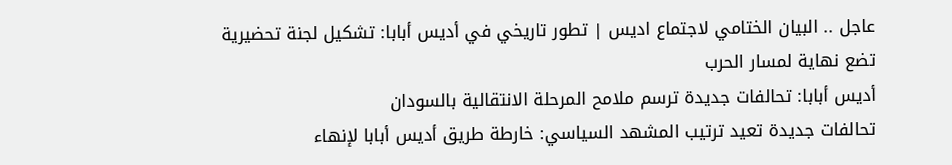عاجل .. البيان الختامي لاجتماع اديس | تطور تاريخي في أديس أبابا: تشكيل لجنة تحضيرية تضع نهاية لمسار الحرب
أديس أبابا: تحالفات جديدة ترسم ملامح المرحلة الانتقالية بالسودان
تحالفات جديدة تعيد ترتيب المشهد السياسي: خارطة طريق أديس أبابا لإنهاء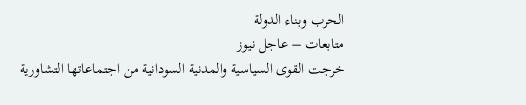الحرب وبناء الدولة
متابعات – عاجل نيوز
خرجت القوى السياسية والمدنية السودانية من اجتماعاتها التشاورية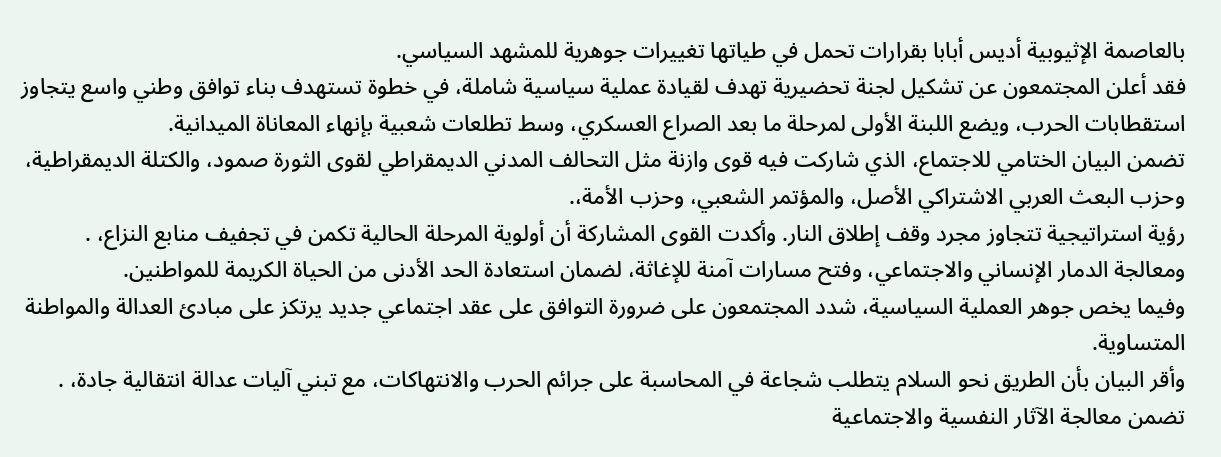بالعاصمة الإثيوبية أديس أبابا بقرارات تحمل في طياتها تغييرات جوهرية للمشهد السياسي.
فقد أعلن المجتمعون عن تشكيل لجنة تحضيرية تهدف لقيادة عملية سياسية شاملة، في خطوة تستهدف بناء توافق وطني واسع يتجاوز استقطابات الحرب، ويضع اللبنة الأولى لمرحلة ما بعد الصراع العسكري، وسط تطلعات شعبية بإنهاء المعاناة الميدانية.
تضمن البيان الختامي للاجتماع، الذي شاركت فيه قوى وازنة مثل التحالف المدني الديمقراطي لقوى الثورة صمود، والكتلة الديمقراطية، وحزب البعث العربي الاشتراكي الأصل، والمؤتمر الشعبي، وحزب الأمة،.
رؤية استراتيجية تتجاوز مجرد وقف إطلاق النار. وأكدت القوى المشاركة أن أولوية المرحلة الحالية تكمن في تجفيف منابع النزاع، .
ومعالجة الدمار الإنساني والاجتماعي، وفتح مسارات آمنة للإغاثة، لضمان استعادة الحد الأدنى من الحياة الكريمة للمواطنين.
وفيما يخص جوهر العملية السياسية، شدد المجتمعون على ضرورة التوافق على عقد اجتماعي جديد يرتكز على مبادئ العدالة والمواطنة المتساوية.
وأقر البيان بأن الطريق نحو السلام يتطلب شجاعة في المحاسبة على جرائم الحرب والانتهاكات، مع تبني آليات عدالة انتقالية جادة، .
تضمن معالجة الآثار النفسية والاجتماعية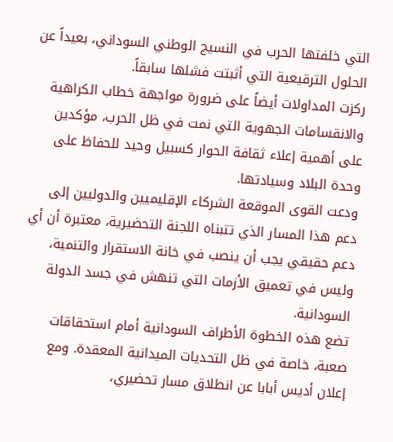التي خلفتها الحرب في النسيج الوطني السوداني، بعيداً عن الحلول الترقيعية التي أثبتت فشلها سابقاً.
ركزت المداولات أيضاً على ضرورة مواجهة خطاب الكراهية والانقسامات الجهوية التي نمت في ظل الحرب، مؤكدين على أهمية إعلاء ثقافة الحوار كسبيل وحيد للحفاظ على وحدة البلاد وسيادتها.
ودعت القوى الموقعة الشركاء الإقليميين والدوليين إلى دعم هذا المسار الذي تتبناه اللجنة التحضيرية، معتبرة أن أي دعم حقيقي يجب أن ينصب في خانة الاستقرار والتنمية، وليس في تعميق الأزمات التي تنهش في جسد الدولة السودانية.
تضع هذه الخطوة الأطراف السودانية أمام استحقاقات صعبة، خاصة في ظل التحديات الميدانية المعقدة. ومع إعلان أديس أبابا عن انطلاق مسار تحضيري،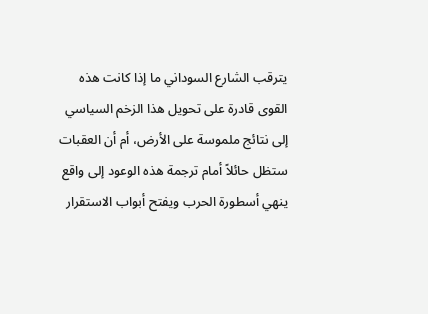يترقب الشارع السوداني ما إذا كانت هذه القوى قادرة على تحويل هذا الزخم السياسي إلى نتائج ملموسة على الأرض، أم أن العقبات ستظل حائلاً أمام ترجمة هذه الوعود إلى واقع ينهي أسطورة الحرب ويفتح أبواب الاستقرار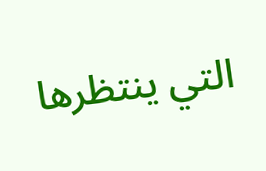التي ينتظرها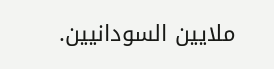ملايين السودانيين.